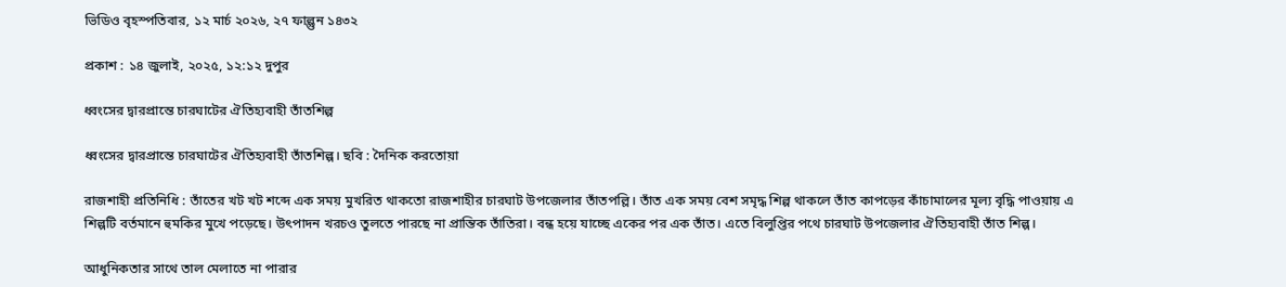ভিডিও বৃহস্পতিবার, ১২ মার্চ ২০২৬, ২৭ ফাল্গুন ১৪৩২

প্রকাশ : ১৪ জুলাই, ২০২৫, ১২:১২ দুপুর

ধ্বংসের দ্বারপ্রান্তে চারঘাটের ঐতিহ্যবাহী তাঁতশিল্প

ধ্বংসের দ্বারপ্রান্তে চারঘাটের ঐতিহ্যবাহী তাঁতশিল্প। ছবি : দৈনিক করতোয়া

রাজশাহী প্রতিনিধি : তাঁতের খট খট শব্দে এক সময় মুখরিত থাকতো রাজশাহীর চারঘাট উপজেলার তাঁতপল্লি। তাঁত এক সময় বেশ সমৃদ্ধ শিল্প থাকলে তাঁত কাপড়ের কাঁচামালের মূল্য বৃদ্ধি পাওয়ায় এ শিল্পটি বর্তমানে হুমকির মুখে পড়েছে। উৎপাদন খরচও তুলতে পারছে না প্রান্তিক তাঁতিরা। বন্ধ হয়ে যাচ্ছে একের পর এক তাঁত। এতে বিলুপ্তির পথে চারঘাট উপজেলার ঐতিহ্যবাহী তাঁত শিল্প।

আধুনিকতার সাথে তাল মেলাতে না পারার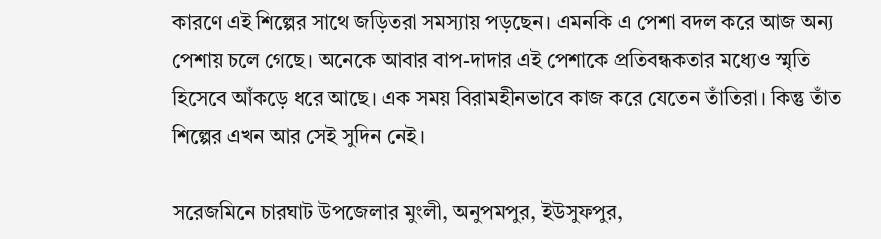কারণে এই শিল্পের সাথে জড়িতরা সমস্যায় পড়ছেন। এমনকি এ পেশা বদল করে আজ অন্য পেশায় চলে গেছে। অনেকে আবার বাপ-দাদার এই পেশাকে প্রতিবন্ধকতার মধ্যেও স্মৃতি হিসেবে আঁকড়ে ধরে আছে। এক সময় বিরামহীনভাবে কাজ করে যেতেন তাঁতিরা। কিন্তু তাঁত শিল্পের এখন আর সেই সুদিন নেই।

সরেজমিনে চারঘাট উপজেলার মুংলী, অনুপমপুর, ইউসুফপুর,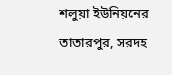শলুয়া ইউনিয়নের তাতারপুর, সরদহ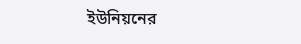ইউনিয়নের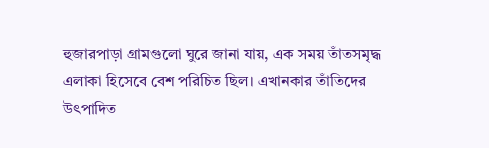হুজারপাড়া গ্রামগুলো ঘুরে জানা যায়, এক সময় তাঁতসমৃদ্ধ এলাকা হিসেবে বেশ পরিচিত ছিল। এখানকার তাঁতিদের উৎপাদিত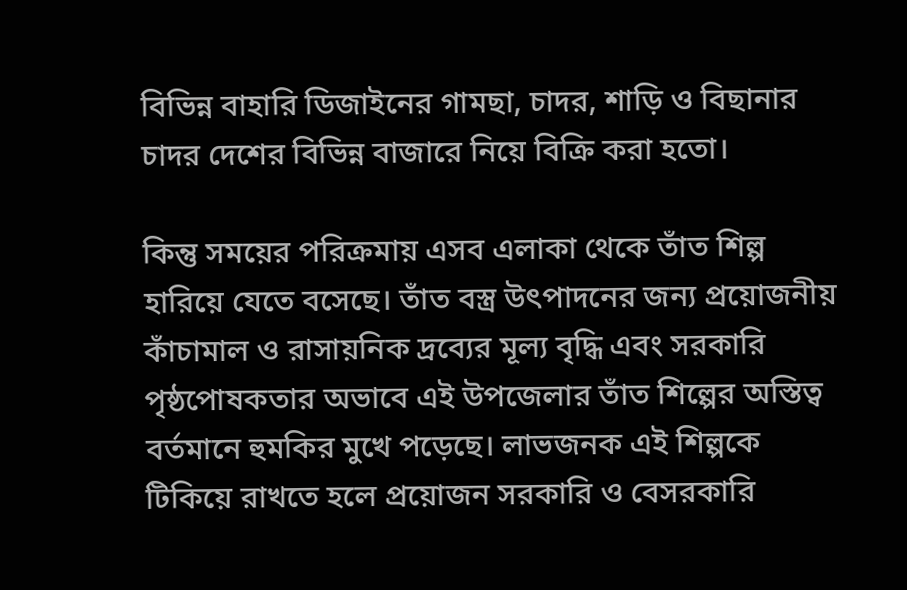বিভিন্ন বাহারি ডিজাইনের গামছা, চাদর, শাড়ি ও বিছানার চাদর দেশের বিভিন্ন বাজারে নিয়ে বিক্রি করা হতো।

কিন্তু সময়ের পরিক্রমায় এসব এলাকা থেকে তাঁত শিল্প হারিয়ে যেতে বসেছে। তাঁত বস্ত্র উৎপাদনের জন্য প্রয়োজনীয় কাঁচামাল ও রাসায়নিক দ্রব্যের মূল্য বৃদ্ধি এবং সরকারি পৃষ্ঠপোষকতার অভাবে এই উপজেলার তাঁত শিল্পের অস্তিত্ব বর্তমানে হুমকির মুখে পড়েছে। লাভজনক এই শিল্পকে টিকিয়ে রাখতে হলে প্রয়োজন সরকারি ও বেসরকারি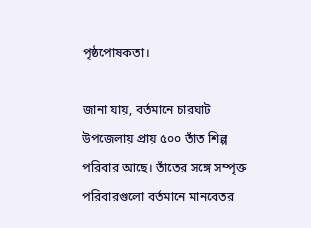পৃষ্ঠপোষকতা।

জানা যায়, বর্তমানে চারঘাট উপজেলায় প্রায় ৫০০ তাঁত শিল্প পরিবার আছে। তাঁতের সঙ্গে সম্পৃক্ত পরিবারগুলো বর্তমানে মানবেতর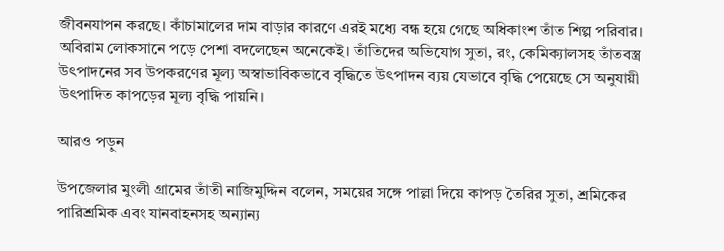জীবনযাপন করছে। কাঁচামালের দাম বাড়ার কারণে এরই মধ্যে বন্ধ হয়ে গেছে অধিকাংশ তাঁত শিল্প পরিবার। অবিরাম লোকসানে পড়ে পেশা বদলেছেন অনেকেই। তাঁতিদের অভিযোগ সুতা, রং, কেমিক্যালসহ তাঁতবস্ত্র উৎপাদনের সব উপকরণের মূল্য অস্বাভাবিকভাবে বৃদ্ধিতে উৎপাদন ব্যয় যেভাবে বৃদ্ধি পেয়েছে সে অনুযায়ী উৎপাদিত কাপড়ের মূল্য বৃদ্ধি পায়নি।

আরও পড়ুন

উপজেলার মুংলী গ্রামের তাঁতী নাজিমুদ্দিন বলেন, সময়ের সঙ্গে পাল্লা দিয়ে কাপড় তৈরির সুতা, শ্রমিকের পারিশ্রমিক এবং যানবাহনসহ অন্যান্য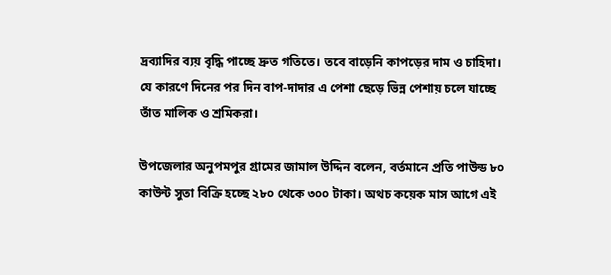দ্রব্যাদির ব্যয় বৃদ্ধি পাচ্ছে দ্রুত গতিতে। তবে বাড়েনি কাপড়ের দাম ও চাহিদা। যে কারণে দিনের পর দিন বাপ-দাদার এ পেশা ছেড়ে ভিন্ন পেশায় চলে যাচ্ছে তাঁত মালিক ও শ্রমিকরা।

উপজেলার অনুপমপুর গ্রামের জামাল উদ্দিন বলেন, বর্তমানে প্রতি পাউন্ড ৮০ কাউন্ট সুতা বিক্রি হচ্ছে ২৮০ থেকে ৩০০ টাকা। অথচ কয়েক মাস আগে এই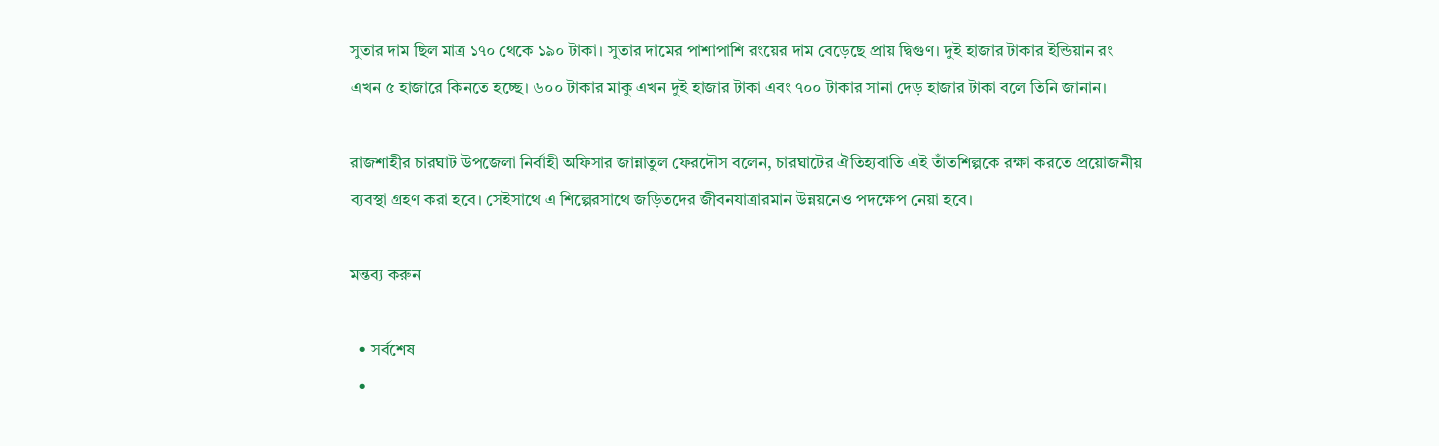সুতার দাম ছিল মাত্র ১৭০ থেকে ১৯০ টাকা। সুতার দামের পাশাপাশি রংয়ের দাম বেড়েছে প্রায় দ্বিগুণ। দুই হাজার টাকার ইন্ডিয়ান রং এখন ৫ হাজারে কিনতে হচ্ছে। ৬০০ টাকার মাকু এখন দুই হাজার টাকা এবং ৭০০ টাকার সানা দেড় হাজার টাকা বলে তিনি জানান।

রাজশাহীর চারঘাট উপজেলা নির্বাহী অফিসার জান্নাতুল ফেরদৌস বলেন, চারঘাটের ঐতিহ্যবাতি এই তাঁতশিল্পকে রক্ষা করতে প্রয়োজনীয় ব্যবস্থা গ্রহণ করা হবে। সেইসাথে এ শিল্পেরসাথে জড়িতদের জীবনযাত্রারমান উন্নয়নেও পদক্ষেপ নেয়া হবে।

মন্তব্য করুন

  • সর্বশেষ
  •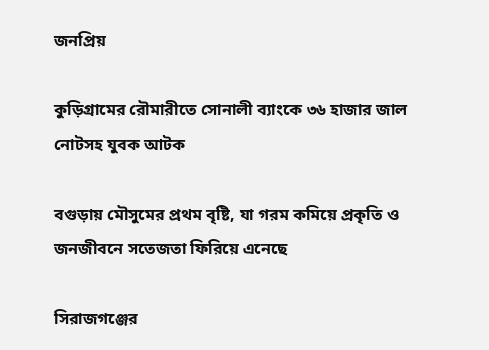জনপ্রিয়

কুড়িগ্রামের রৌমারীতে সোনালী ব্যাংকে ৩৬ হাজার জাল নোটসহ যুবক আটক

বগুড়ায় মৌসুমের প্রথম বৃষ্টি, যা গরম কমিয়ে প্রকৃতি ও জনজীবনে সতেজতা ফিরিয়ে এনেছে

সিরাজগঞ্জের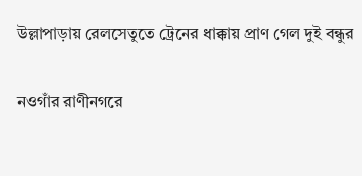উল্লাপাড়ায় রেলসেতুতে ট্রেনের ধাক্কায় প্রাণ গেল দুই বন্ধুর

নওগাঁর রাণীনগরে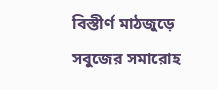বিস্তীর্ণ মাঠজুড়ে সবুজের সমারোহ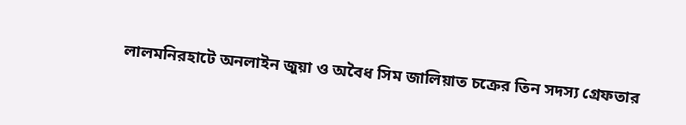লালমনিরহাটে অনলাইন জুয়া ও অবৈধ সিম জালিয়াত চক্রের তিন সদস্য গ্রেফতার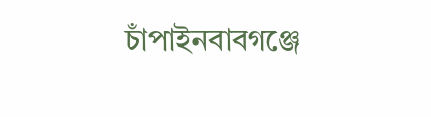চাঁপাইনবাবগঞ্জে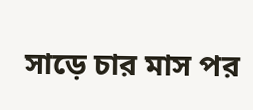সাড়ে চার মাস পর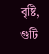বৃষ্টি, গুটি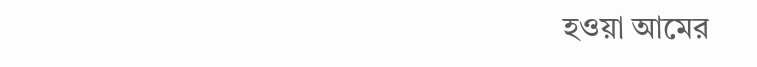হওয়া আমের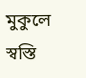মুকুলে স্বস্তি